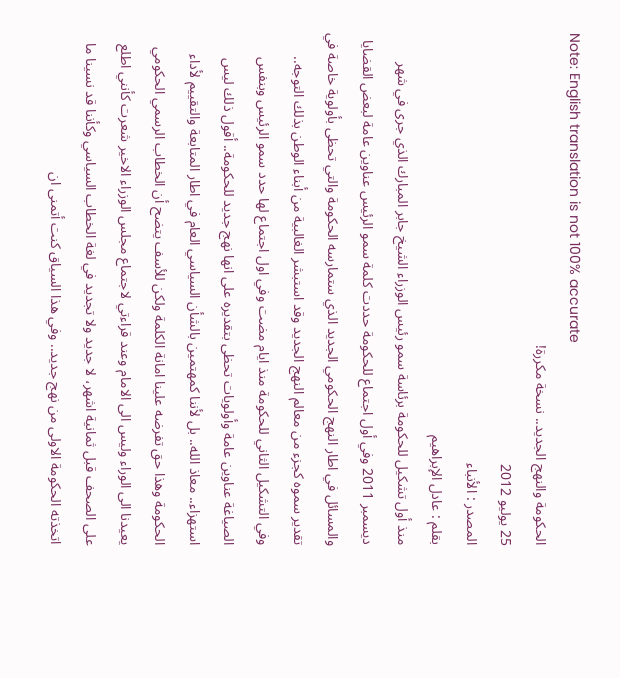Note: English translation is not 100% accurate
الحكومة والنهج الجديد.. نسخة مكررة!
25 يوليو 2012
المصدر : الأنباء
بقلم : عادل الإبراهيم
منذ أول تشكيل للحكومة برئاسة سمو رئيس الوزراء الشيخ جابر المبارك الذي جرى في شهر ديسمبر 2011 وفي أول اجتماع للحكومة حددت كلمة سمو الرئيس عناوين عامة لبعض القضايا والمسائل في اطار النهج الحكومي الجديد الذي ستمارسه الحكومة والتي تحظى بأولوية خاصة في تقدير سموه كجزء من معالم النهج الجديد وقد استبشر الغالبية من أبناء الوطن بذلك التوجه.. وفي التشكيل الثاني للحكومة منذ ايام مضت وفي اول اجتماع لها حدد سمو الرئيس وبنفس الصياغة عناوين عامة وأولويات تحظى بتقديره على انها نهج جديد للحكومة.. أقول ذلك ليس استهزاء.. معاذ الله.. بل لأننا كمهتمين بالشأن السياسي العام في اطار المتابعة والتقييم لأداء الحكومة وهذا حق تفرضه علينا امانة الكلمة ولكن للأسف يتضح أن الخطاب الرسمي الحكومي يعيدنا الى الوراء وليس الى الامام وعند قراءتي لاجتماع مجلس الوزراء الاخير شعرت كأنني اطلع على الصحف قبل ثمانية اشهر، لا جديد ولا تجديد في لغة الخطاب السياسي وكأننا قد نسينا ما اتخذته الحكومة الاولى من نهج جديد.. وفي هذا السياق كنت أتمنى ان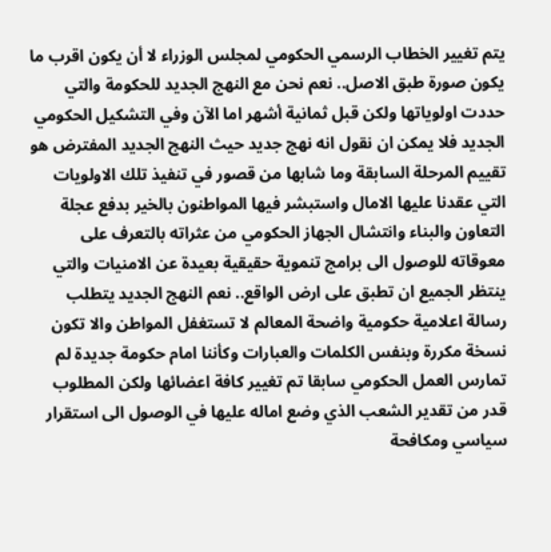يتم تغيير الخطاب الرسمي الحكومي لمجلس الوزراء لا أن يكون اقرب ما يكون صورة طبق الاصل.. نعم نحن مع النهج الجديد للحكومة والتي حددت اولوياتها ولكن قبل ثمانية أشهر اما الآن وفي التشكيل الحكومي الجديد فلا يمكن ان نقول انه نهج جديد حيث النهج الجديد المفترض هو تقييم المرحلة السابقة وما شابها من قصور في تنفيذ تلك الاولويات التي عقدنا عليها الامال واستبشر فيها المواطنون بالخير بدفع عجلة التعاون والبناء وانتشال الجهاز الحكومي من عثراته بالتعرف على معوقاته للوصول الى برامج تنموية حقيقية بعيدة عن الامنيات والتي ينتظر الجميع ان تطبق على ارض الواقع.. نعم النهج الجديد يتطلب رسالة اعلامية حكومية واضحة المعالم لا تستغفل المواطن والا تكون نسخة مكررة وبنفس الكلمات والعبارات وكأننا امام حكومة جديدة لم تمارس العمل الحكومي سابقا تم تغيير كافة اعضائها ولكن المطلوب قدر من تقدير الشعب الذي وضع اماله عليها في الوصول الى استقرار سياسي ومكافحة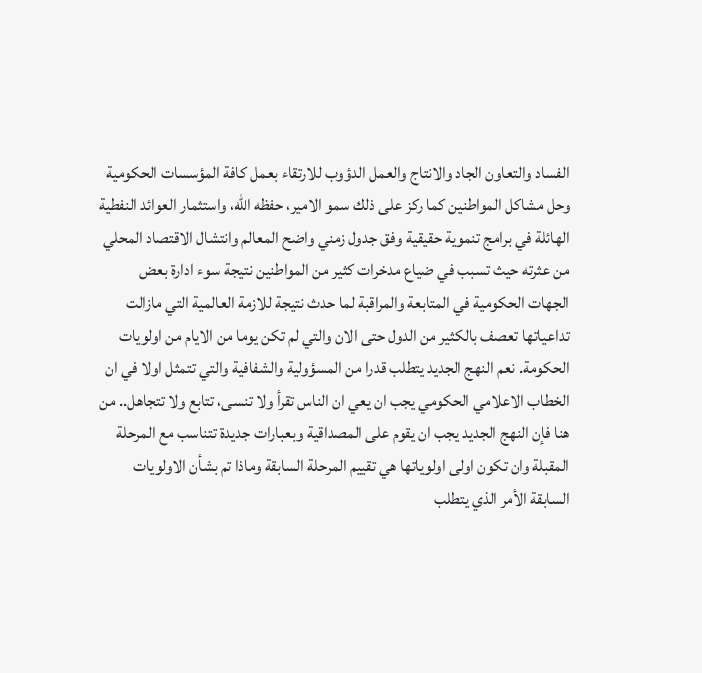الفساد والتعاون الجاد والانتاج والعمل الدؤوب للارتقاء بعمل كافة المؤسسات الحكومية وحل مشاكل المواطنين كما ركز على ذلك سمو الامير، حفظه الله، واستثمار العوائد النفطية الهائلة في برامج تنموية حقيقية وفق جدول زمني واضح المعالم وانتشال الاقتصاد المحلي من عثرته حيث تسبب في ضياع مدخرات كثير من المواطنين نتيجة سوء ادارة بعض الجهات الحكومية في المتابعة والمراقبة لما حدث نتيجة للازمة العالمية التي مازالت تداعياتها تعصف بالكثير من الدول حتى الان والتي لم تكن يوما من الايام من اولويات الحكومة. نعم النهج الجديد يتطلب قدرا من المسؤولية والشفافية والتي تتمثل اولا في ان الخطاب الاعلامي الحكومي يجب ان يعي ان الناس تقرأ ولا تنسى، تتابع ولا تتجاهل.. من هنا فإن النهج الجديد يجب ان يقوم على المصداقية وبعبارات جديدة تتناسب مع المرحلة المقبلة وان تكون اولى اولوياتها هي تقييم المرحلة السابقة وماذا تم بشأن الاولويات السابقة الأمر الذي يتطلب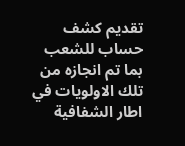تقديم كشف حساب للشعب بما تم انجازه من تلك الاولويات في اطار الشفافية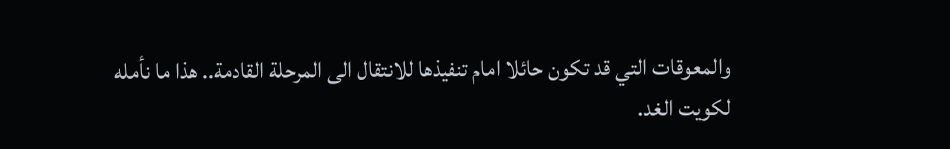والمعوقات التي قد تكون حائلا امام تنفيذها للانتقال الى المرحلة القادمة.. هذا ما نأمله لكويت الغد.